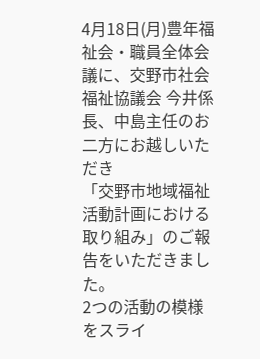4月18日(月)豊年福祉会・職員全体会議に、交野市社会福祉協議会 今井係長、中島主任のお二方にお越しいただき
「交野市地域福祉活動計画における取り組み」のご報告をいただきました。
2つの活動の模様をスライ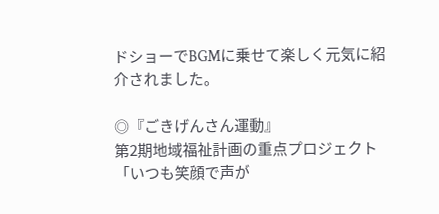ドショーでBGMに乗せて楽しく元気に紹介されました。

◎『ごきげんさん運動』
第2期地域福祉計画の重点プロジェクト「いつも笑顔で声が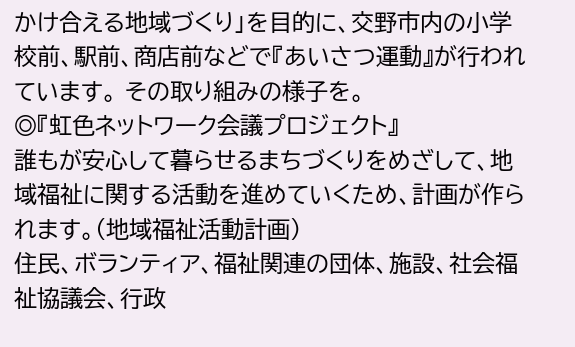かけ合える地域づくり」を目的に、交野市内の小学校前、駅前、商店前などで『あいさつ運動』が行われています。 その取り組みの様子を。
◎『虹色ネットワーク会議プロジェクト』
誰もが安心して暮らせるまちづくりをめざして、地域福祉に関する活動を進めていくため、計画が作られます。(地域福祉活動計画)
住民、ボランティア、福祉関連の団体、施設、社会福祉協議会、行政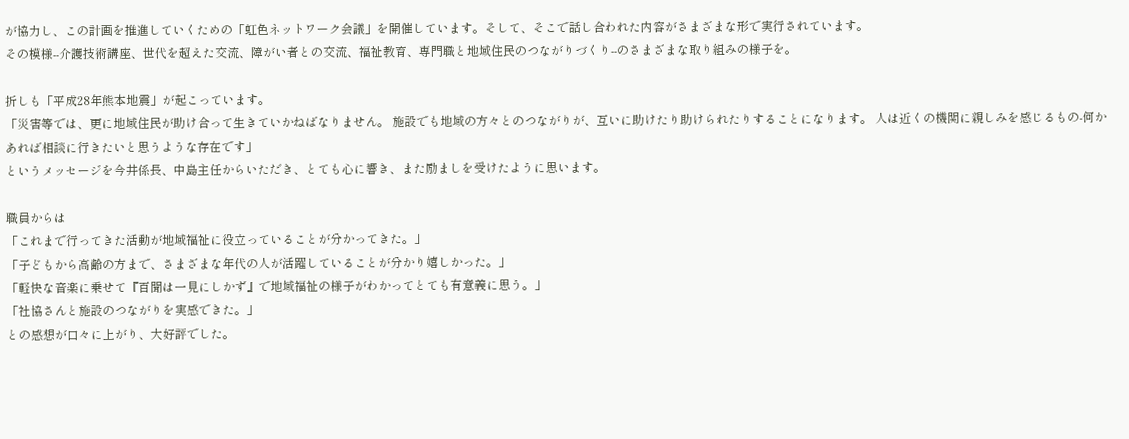が協力し、この計画を推進していくための「虹色ネットワーク会議」を開催しています。そして、そこで話し合われた内容がさまざまな形で実行されています。
その模様--介護技術講座、世代を超えた交流、障がい者との交流、福祉教育、専門職と地域住民のつながりづくり--のさまざまな取り組みの様子を。

折しも「平成28年熊本地震」が起こっています。
「災害等では、更に地域住民が助け合って生きていかねばなりません。 施設でも地域の方々とのつながりが、互いに助けたり助けられたりすることになります。 人は近くの機関に親しみを感じるもの-何かあれば相談に行きたいと思うような存在です」
というメッセージを今井係長、中島主任からいただき、とても心に響き、また励ましを受けたように思います。

職員からは
「これまで行ってきた活動が地域福祉に役立っていることが分かってきた。」
「子どもから高齢の方まで、さまざまな年代の人が活躍していることが分かり嬉しかった。」
「軽快な音楽に乗せて『百聞は一見にしかず』で地域福祉の様子がわかってとても有意義に思う。」
「社協さんと施設のつながりを実感できた。」
との感想が口々に上がり、大好評でした。